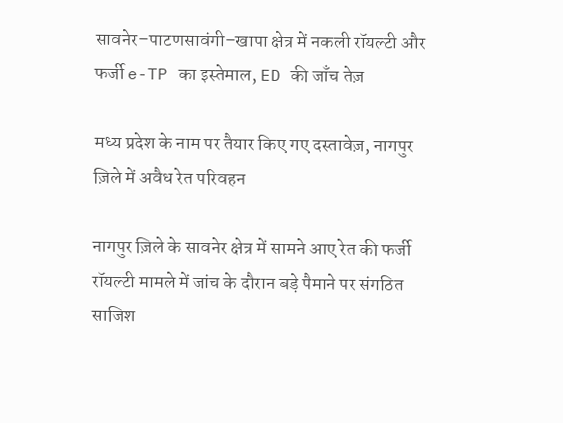सावनेर–पाटणसावंगी–खापा क्षेत्र में नकली रॉयल्टी और फर्जी e-TP का इस्तेमाल, ED की जाँच तेज़

मध्य प्रदेश के नाम पर तैयार किए गए दस्तावेज़, नागपुर ज़िले में अवैध रेत परिवहन

नागपुर ज़िले के सावनेर क्षेत्र में सामने आए रेत की फर्जी रॉयल्टी मामले में जांच के दौरान बड़े पैमाने पर संगठित साजिश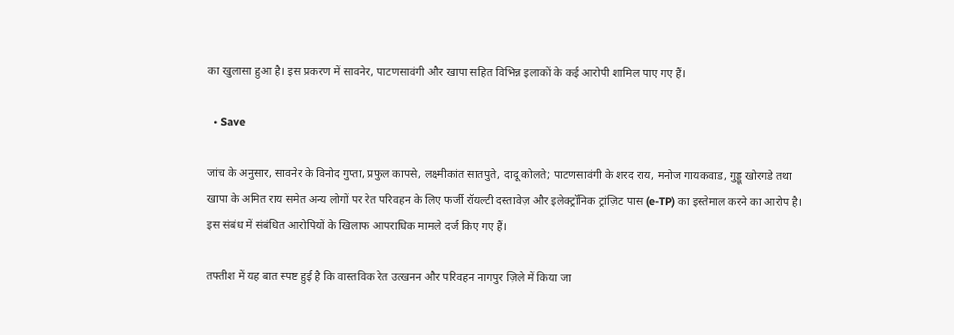का खुलासा हुआ है। इस प्रकरण में सावनेर, पाटणसावंगी और खापा सहित विभिन्न इलाकों के कई आरोपी शामिल पाए गए हैं।

  • Save

जांच के अनुसार, सावनेर के विनोद गुप्ता, प्रफुल कापसे, लक्ष्मीकांत सातपुते, दादू कोलते; पाटणसावंगी के शरद राय, मनोज गायकवाड, गुड्डू खोरगडे तथा खापा के अमित राय समेत अन्य लोगों पर रेत परिवहन के लिए फर्जी रॉयल्टी दस्तावेज़ और इलेक्ट्रॉनिक ट्रांज़िट पास (e-TP) का इस्तेमाल करने का आरोप है। इस संबंध में संबंधित आरोपियों के खिलाफ आपराधिक मामले दर्ज किए गए हैं।

तफ्तीश में यह बात स्पष्ट हुई है कि वास्तविक रेत उत्खनन और परिवहन नागपुर ज़िले में किया जा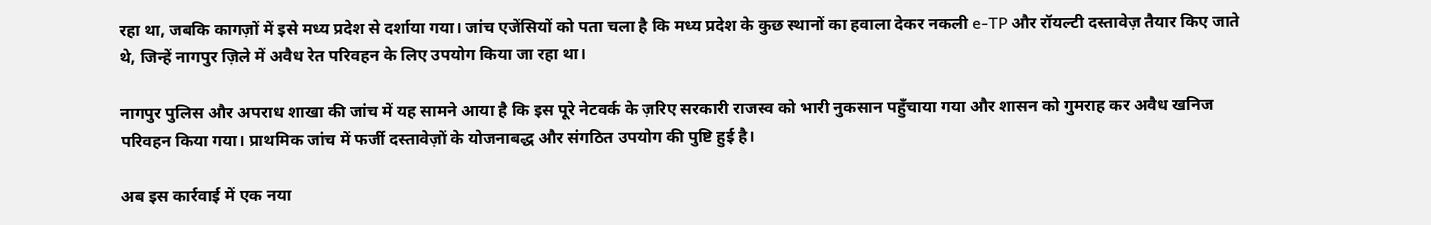रहा था, जबकि कागज़ों में इसे मध्य प्रदेश से दर्शाया गया। जांच एजेंसियों को पता चला है कि मध्य प्रदेश के कुछ स्थानों का हवाला देकर नकली e-TP और रॉयल्टी दस्तावेज़ तैयार किए जाते थे, जिन्हें नागपुर ज़िले में अवैध रेत परिवहन के लिए उपयोग किया जा रहा था।

नागपुर पुलिस और अपराध शाखा की जांच में यह सामने आया है कि इस पूरे नेटवर्क के ज़रिए सरकारी राजस्व को भारी नुकसान पहुँचाया गया और शासन को गुमराह कर अवैध खनिज परिवहन किया गया। प्राथमिक जांच में फर्जी दस्तावेज़ों के योजनाबद्ध और संगठित उपयोग की पुष्टि हुई है।

अब इस कार्रवाई में एक नया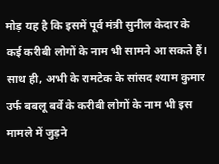मोड़ यह है कि इसमें पूर्व मंत्री सुनील केदार के कई करीबी लोगों के नाम भी सामने आ सकते हैं। साथ ही, अभी के रामटेक के सांसद श्याम कुमार उर्फ बबलू बर्वे के करीबी लोगों के नाम भी इस मामले में जुड़ने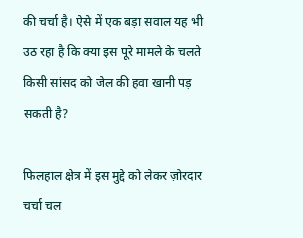की चर्चा है। ऐसे में एक बड़ा सवाल यह भी उठ रहा है कि क्या इस पूरे मामले के चलते किसी सांसद को जेल की हवा खानी पड़ सकती है?

फिलहाल क्षेत्र में इस मुद्दे को लेकर ज़ोरदार चर्चा चल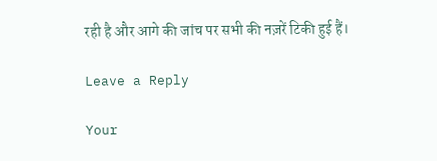रही है और आगे की जांच पर सभी की नज़रें टिकी हुई हैं।

Leave a Reply

Your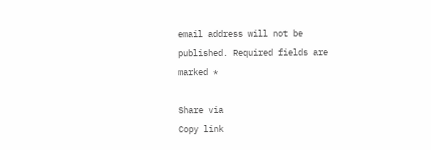email address will not be published. Required fields are marked *

Share via
Copy link